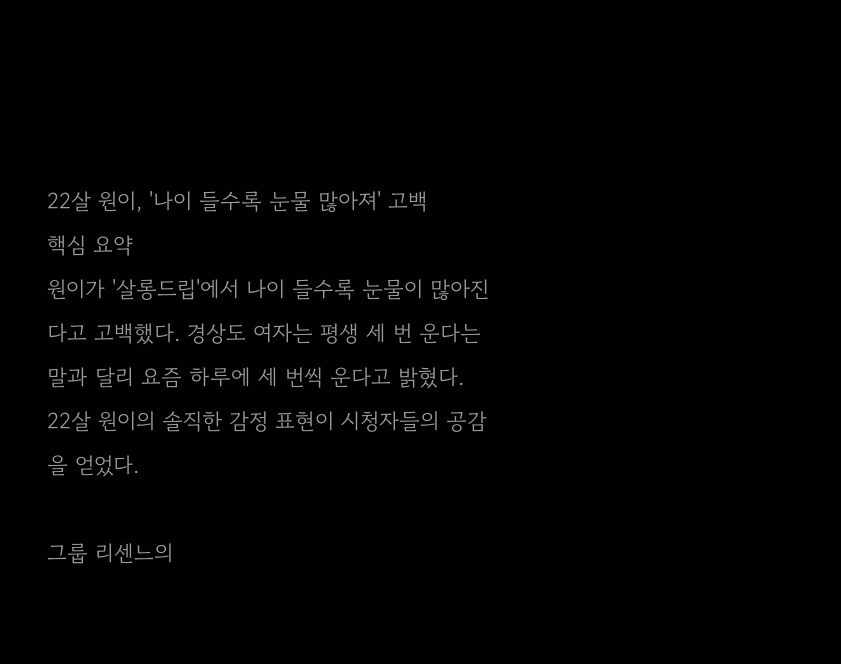22살 원이, '나이 들수록 눈물 많아져' 고백
핵심 요약
원이가 '살롱드립'에서 나이 들수록 눈물이 많아진다고 고백했다. 경상도 여자는 평생 세 번 운다는 말과 달리 요즘 하루에 세 번씩 운다고 밝혔다. 22살 원이의 솔직한 감정 표현이 시청자들의 공감을 얻었다.

그룹 리센느의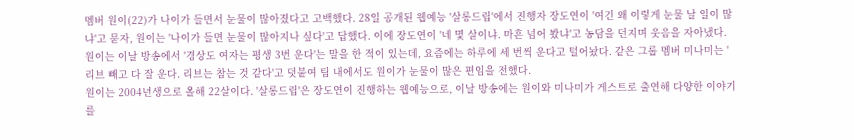멤버 원이(22)가 나이가 들면서 눈물이 많아졌다고 고백했다. 28일 공개된 웹예능 '살롱드립'에서 진행자 장도연이 '여긴 왜 이렇게 눈물 날 일이 많냐'고 묻자, 원이는 '나이가 들면 눈물이 많아지나 싶다'고 답했다. 이에 장도연이 '네 몇 살이냐. 마흔 넘어 봤냐'고 농담을 던지며 웃음을 자아냈다.
원이는 이날 방송에서 '경상도 여자는 평생 3번 운다'는 말을 한 적이 있는데, 요즘에는 하루에 세 번씩 운다고 털어놨다. 같은 그룹 멤버 미나미는 '리브 빼고 다 잘 운다. 리브는 참는 것 같다'고 덧붙여 팀 내에서도 원이가 눈물이 많은 편임을 전했다.
원이는 2004년생으로 올해 22살이다. '살롱드립'은 장도연이 진행하는 웹예능으로, 이날 방송에는 원이와 미나미가 게스트로 출연해 다양한 이야기를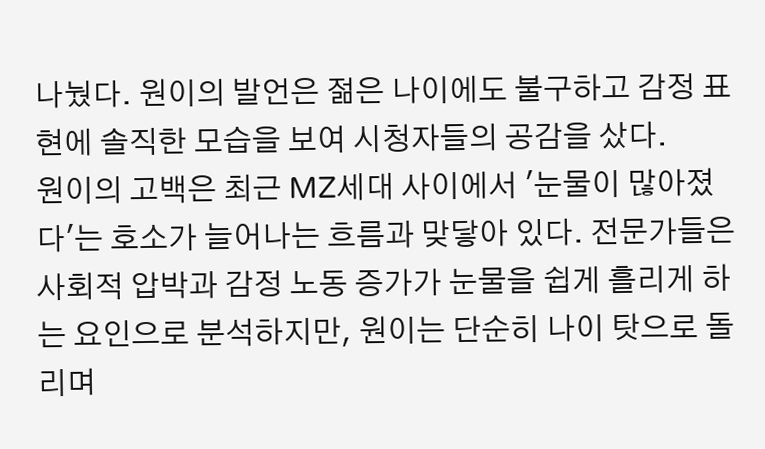나눴다. 원이의 발언은 젊은 나이에도 불구하고 감정 표현에 솔직한 모습을 보여 시청자들의 공감을 샀다.
원이의 고백은 최근 MZ세대 사이에서 '눈물이 많아졌다'는 호소가 늘어나는 흐름과 맞닿아 있다. 전문가들은 사회적 압박과 감정 노동 증가가 눈물을 쉽게 흘리게 하는 요인으로 분석하지만, 원이는 단순히 나이 탓으로 돌리며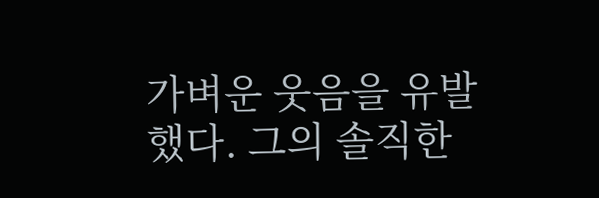가벼운 웃음을 유발했다. 그의 솔직한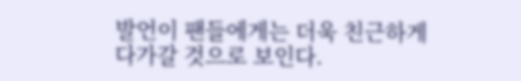발언이 팬들에게는 더욱 친근하게 다가갈 것으로 보인다.